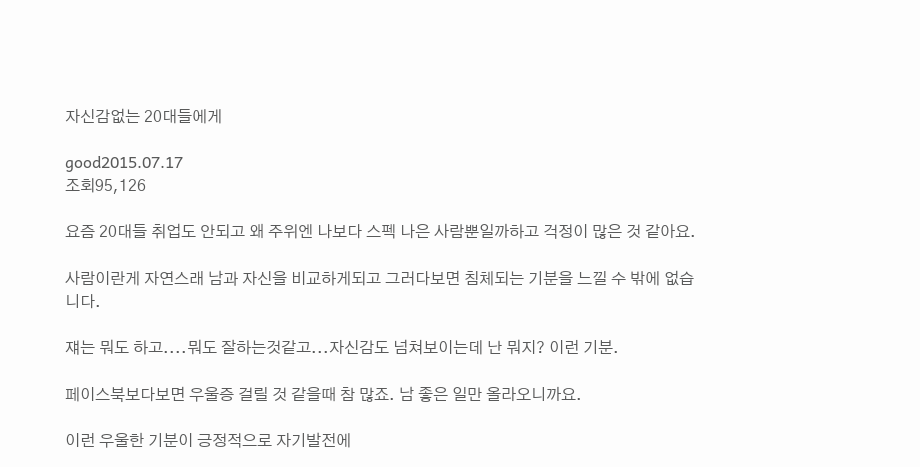자신감없는 20대들에게

good2015.07.17
조회95,126

요즘 20대들 취업도 안되고 왜 주위엔 나보다 스펙 나은 사람뿐일까하고 걱정이 많은 것 같아요.

사람이란게 자연스래 남과 자신을 비교하게되고 그러다보면 침체되는 기분을 느낄 수 밖에 없습니다.

쟤는 뭐도 하고....뭐도 잘하는것같고...자신감도 넘쳐보이는데 난 뭐지? 이런 기분.

페이스북보다보면 우울증 걸릴 것 같을때 참 많죠. 남 좋은 일만 올라오니까요.

이런 우울한 기분이 긍정적으로 자기발전에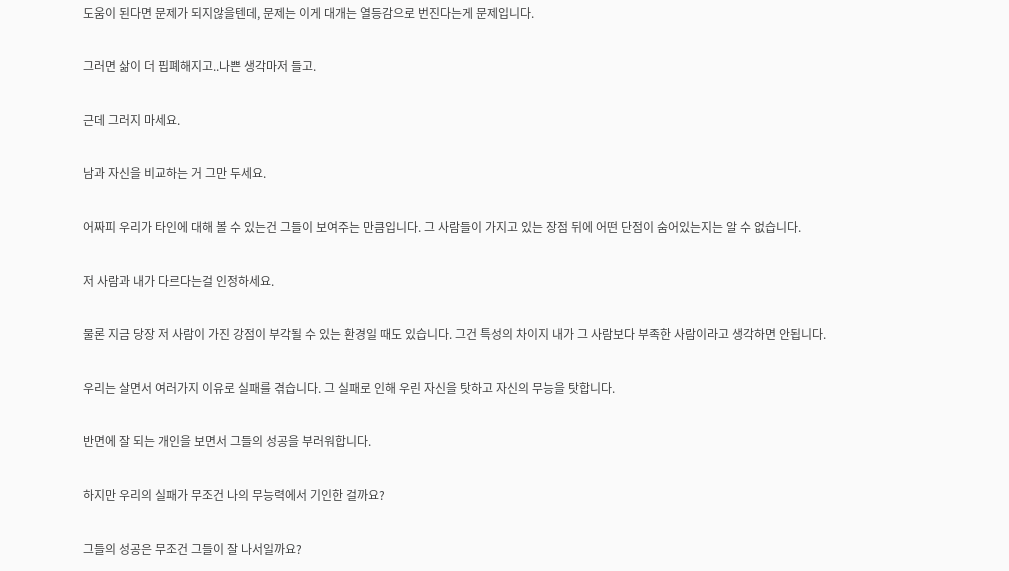도움이 된다면 문제가 되지않을텐데, 문제는 이게 대개는 열등감으로 번진다는게 문제입니다.

그러면 삶이 더 핍폐해지고..나쁜 생각마저 들고.

근데 그러지 마세요.

남과 자신을 비교하는 거 그만 두세요.

어짜피 우리가 타인에 대해 볼 수 있는건 그들이 보여주는 만큼입니다. 그 사람들이 가지고 있는 장점 뒤에 어떤 단점이 숨어있는지는 알 수 없습니다.

저 사람과 내가 다르다는걸 인정하세요.

물론 지금 당장 저 사람이 가진 강점이 부각될 수 있는 환경일 때도 있습니다. 그건 특성의 차이지 내가 그 사람보다 부족한 사람이라고 생각하면 안됩니다.

우리는 살면서 여러가지 이유로 실패를 겪습니다. 그 실패로 인해 우린 자신을 탓하고 자신의 무능을 탓합니다.

반면에 잘 되는 개인을 보면서 그들의 성공을 부러워합니다.

하지만 우리의 실패가 무조건 나의 무능력에서 기인한 걸까요?

그들의 성공은 무조건 그들이 잘 나서일까요?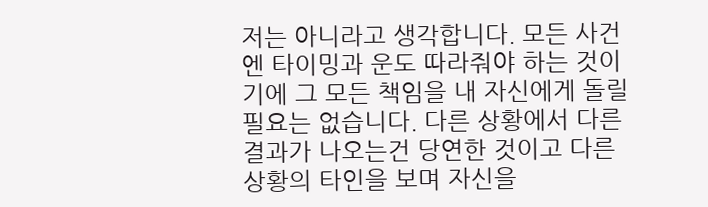저는 아니라고 생각합니다. 모든 사건엔 타이밍과 운도 따라줘야 하는 것이기에 그 모든 책임을 내 자신에게 돌릴 필요는 없습니다. 다른 상황에서 다른 결과가 나오는건 당연한 것이고 다른 상황의 타인을 보며 자신을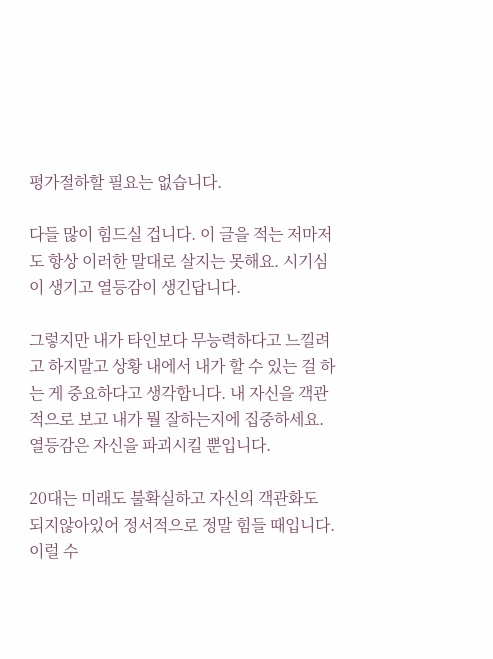평가절하할 필요는 없습니다.

다들 많이 힘드실 겁니다. 이 글을 적는 저마저도 항상 이러한 말대로 살지는 못해요. 시기심이 생기고 열등감이 생긴답니다.

그렇지만 내가 타인보다 무능력하다고 느낄려고 하지말고 상황 내에서 내가 할 수 있는 걸 하는 게 중요하다고 생각합니다. 내 자신을 객관적으로 보고 내가 뭘 잘하는지에 집중하세요. 열등감은 자신을 파괴시킬 뿐입니다.

20대는 미래도 불확실하고 자신의 객관화도 되지않아있어 정서적으로 정말 힘들 때입니다. 이럴 수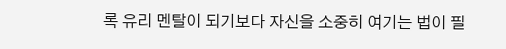록 유리 멘탈이 되기보다 자신을 소중히 여기는 법이 필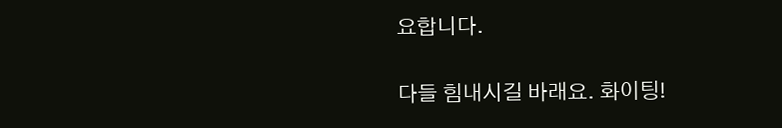요합니다.

다들 힘내시길 바래요. 화이팅!